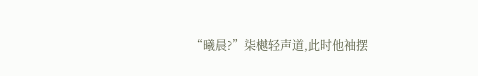“曦晨?”柒樾轻声道,此时他袖摆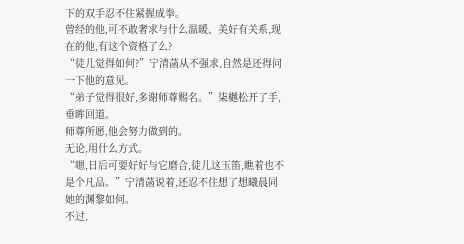下的双手忍不住紧握成拳。
曾经的他,可不敢奢求与什么温暖、美好有关系,现在的他,有这个资格了么?
“徒儿觉得如何?”宁清菡从不强求,自然是还得问一下他的意见。
“弟子觉得很好,多谢师尊赐名。”柒樾松开了手,垂眸回道。
师尊所愿,他会努力做到的。
无论,用什么方式。
“嗯,日后可要好好与它磨合,徒儿这玉笛,瞧着也不是个凡品。”宁清菡说着,还忍不住想了想曦晨同她的渊黎如何。
不过,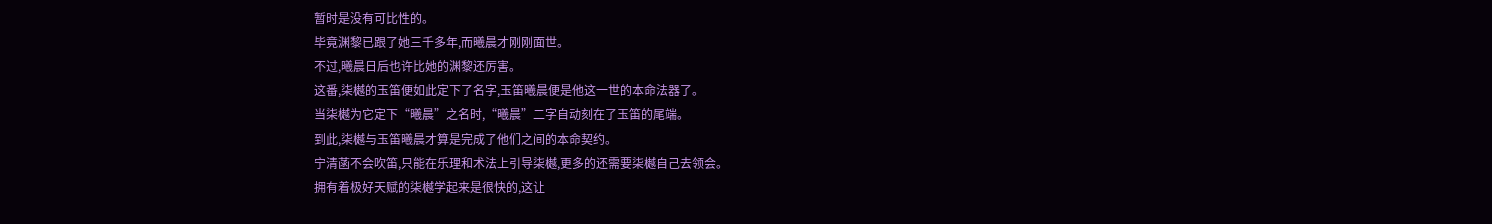暂时是没有可比性的。
毕竟渊黎已跟了她三千多年,而曦晨才刚刚面世。
不过,曦晨日后也许比她的渊黎还厉害。
这番,柒樾的玉笛便如此定下了名字,玉笛曦晨便是他这一世的本命法器了。
当柒樾为它定下“曦晨”之名时,“曦晨”二字自动刻在了玉笛的尾端。
到此,柒樾与玉笛曦晨才算是完成了他们之间的本命契约。
宁清菡不会吹笛,只能在乐理和术法上引导柒樾,更多的还需要柒樾自己去领会。
拥有着极好天赋的柒樾学起来是很快的,这让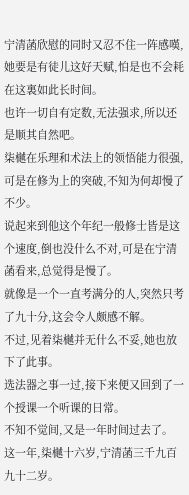宁清菡欣慰的同时又忍不住一阵感嘆,她要是有徒儿这好天赋,怕是也不会耗在这裏如此长时间。
也许一切自有定数,无法强求,所以还是顺其自然吧。
柒樾在乐理和术法上的领悟能力很强,可是在修为上的突破,不知为何却慢了不少。
说起来到他这个年纪一般修士皆是这个速度,倒也没什么不对,可是在宁清菡看来,总觉得是慢了。
就像是一个一直考满分的人,突然只考了九十分,这会令人颇感不解。
不过,见着柒樾并无什么不妥,她也放下了此事。
选法器之事一过,接下来便又回到了一个授课一个听课的日常。
不知不觉间,又是一年时间过去了。
这一年,柒樾十六岁,宁清菡三千九百九十二岁。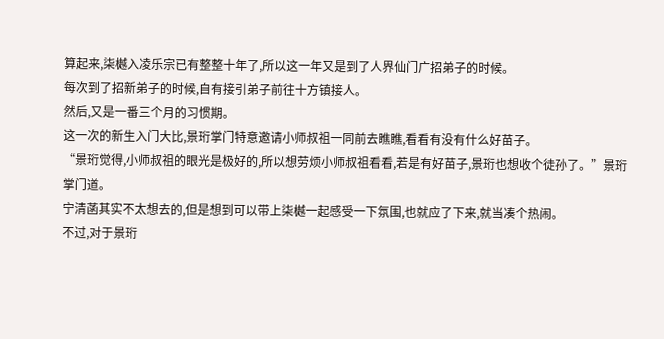算起来,柒樾入凌乐宗已有整整十年了,所以这一年又是到了人界仙门广招弟子的时候。
每次到了招新弟子的时候,自有接引弟子前往十方镇接人。
然后,又是一番三个月的习惯期。
这一次的新生入门大比,景珩掌门特意邀请小师叔祖一同前去瞧瞧,看看有没有什么好苗子。
“景珩觉得,小师叔祖的眼光是极好的,所以想劳烦小师叔祖看看,若是有好苗子,景珩也想收个徒孙了。”景珩掌门道。
宁清菡其实不太想去的,但是想到可以带上柒樾一起感受一下氛围,也就应了下来,就当凑个热闹。
不过,对于景珩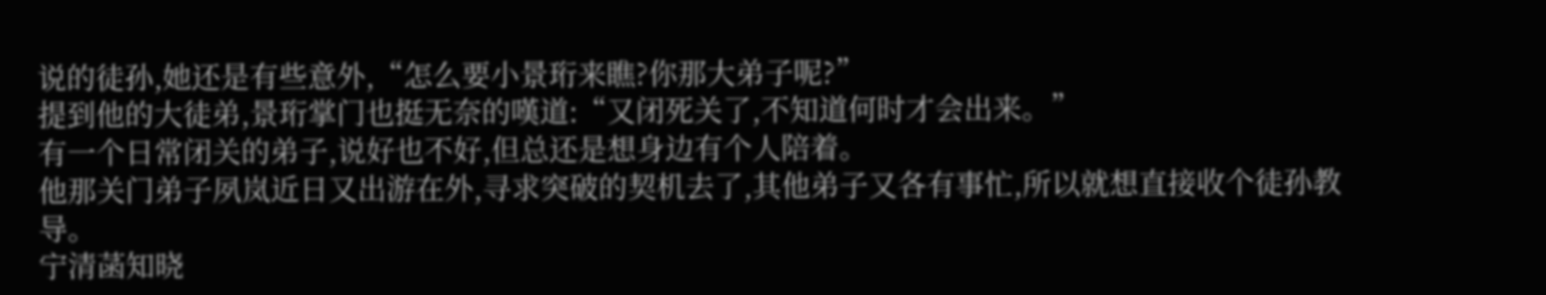说的徒孙,她还是有些意外,“怎么要小景珩来瞧?你那大弟子呢?”
提到他的大徒弟,景珩掌门也挺无奈的嘆道:“又闭死关了,不知道何时才会出来。”
有一个日常闭关的弟子,说好也不好,但总还是想身边有个人陪着。
他那关门弟子夙岚近日又出游在外,寻求突破的契机去了,其他弟子又各有事忙,所以就想直接收个徒孙教导。
宁清菡知晓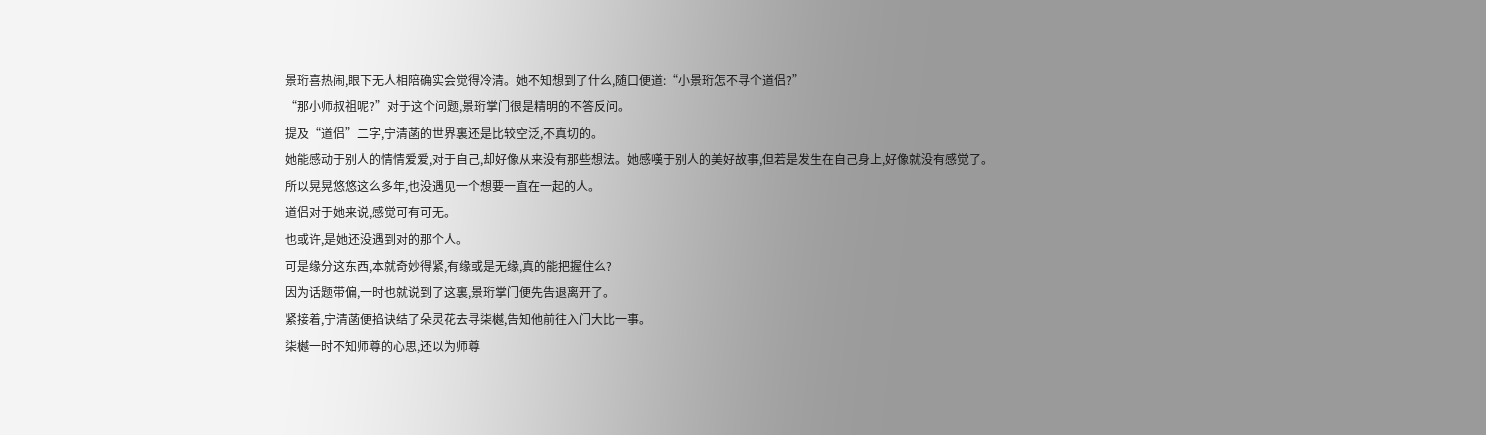景珩喜热闹,眼下无人相陪确实会觉得冷清。她不知想到了什么,随口便道:“小景珩怎不寻个道侣?”
“那小师叔祖呢?”对于这个问题,景珩掌门很是精明的不答反问。
提及“道侣”二字,宁清菡的世界裏还是比较空泛,不真切的。
她能感动于别人的情情爱爱,对于自己,却好像从来没有那些想法。她感嘆于别人的美好故事,但若是发生在自己身上,好像就没有感觉了。
所以晃晃悠悠这么多年,也没遇见一个想要一直在一起的人。
道侣对于她来说,感觉可有可无。
也或许,是她还没遇到对的那个人。
可是缘分这东西,本就奇妙得紧,有缘或是无缘,真的能把握住么?
因为话题带偏,一时也就说到了这裏,景珩掌门便先告退离开了。
紧接着,宁清菡便掐诀结了朵灵花去寻柒樾,告知他前往入门大比一事。
柒樾一时不知师尊的心思,还以为师尊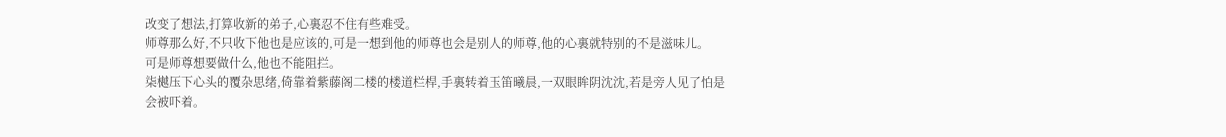改变了想法,打算收新的弟子,心裏忍不住有些难受。
师尊那么好,不只收下他也是应该的,可是一想到他的师尊也会是别人的师尊,他的心裏就特别的不是滋味儿。
可是师尊想要做什么,他也不能阻拦。
柒樾压下心头的覆杂思绪,倚靠着紫藤阁二楼的楼道栏桿,手裏转着玉笛曦晨,一双眼眸阴沈沈,若是旁人见了怕是会被吓着。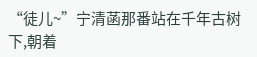“徒儿~”宁清菡那番站在千年古树下,朝着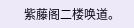紫藤阁二楼唤道。